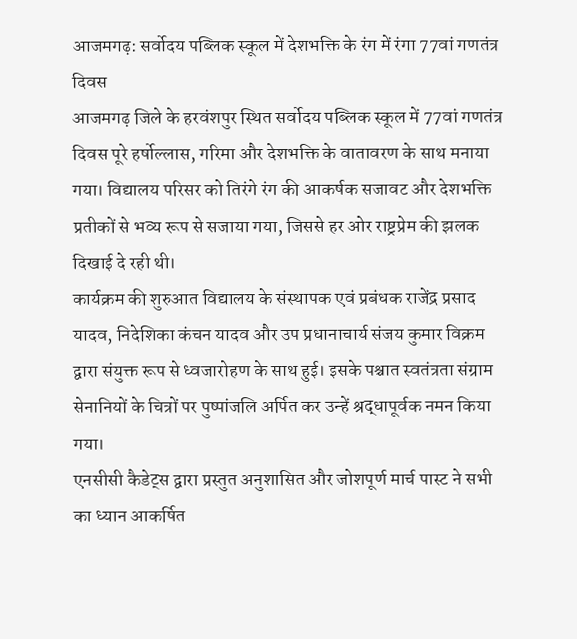आजमगढ़: सर्वोदय पब्लिक स्कूल में देशभक्ति के रंग में रंगा 77वां गणतंत्र दिवस
आजमगढ़ जिले के हरवंशपुर स्थित सर्वोदय पब्लिक स्कूल में 77वां गणतंत्र दिवस पूरे हर्षोल्लास, गरिमा और देशभक्ति के वातावरण के साथ मनाया गया। विद्यालय परिसर को तिरंगे रंग की आकर्षक सजावट और देशभक्ति प्रतीकों से भव्य रूप से सजाया गया, जिससे हर ओर राष्ट्रप्रेम की झलक दिखाई दे रही थी।
कार्यक्रम की शुरुआत विद्यालय के संस्थापक एवं प्रबंधक राजेंद्र प्रसाद यादव, निदेशिका कंचन यादव और उप प्रधानाचार्य संजय कुमार विक्रम द्वारा संयुक्त रूप से ध्वजारोहण के साथ हुई। इसके पश्चात स्वतंत्रता संग्राम सेनानियों के चित्रों पर पुष्पांजलि अर्पित कर उन्हें श्रद्धापूर्वक नमन किया गया।
एनसीसी कैडेट्स द्वारा प्रस्तुत अनुशासित और जोशपूर्ण मार्च पास्ट ने सभी का ध्यान आकर्षित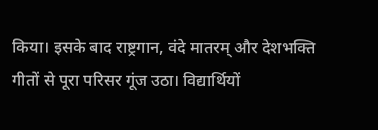किया। इसके बाद राष्ट्रगान, वंदे मातरम् और देशभक्ति गीतों से पूरा परिसर गूंज उठा। विद्यार्थियों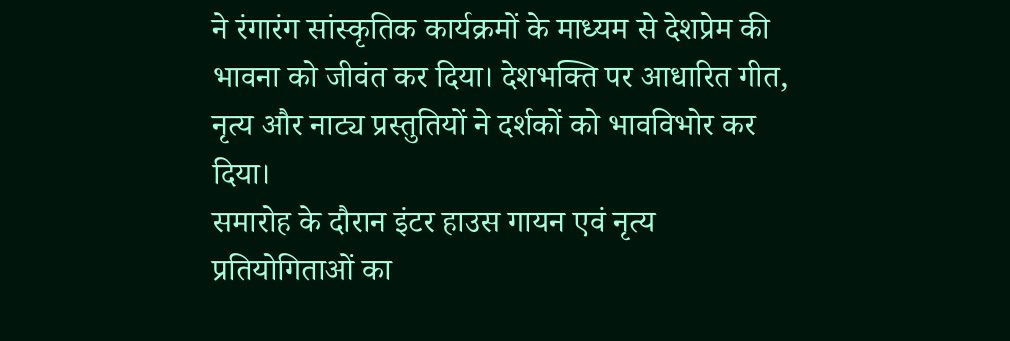ने रंगारंग सांस्कृतिक कार्यक्रमों के माध्यम से देशप्रेम की भावना को जीवंत कर दिया। देशभक्ति पर आधारित गीत, नृत्य और नाट्य प्रस्तुतियों ने दर्शकों को भावविभोर कर दिया।
समारोह के दौरान इंटर हाउस गायन एवं नृत्य प्रतियोगिताओं का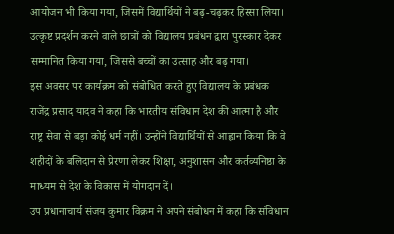आयोजन भी किया गया, जिसमें विद्यार्थियों ने बढ़-चढ़कर हिस्सा लिया। उत्कृष्ट प्रदर्शन करने वाले छात्रों को विद्यालय प्रबंधन द्वारा पुरस्कार देकर सम्मानित किया गया, जिससे बच्चों का उत्साह और बढ़ गया।
इस अवसर पर कार्यक्रम को संबोधित करते हुए विद्यालय के प्रबंधक राजेंद्र प्रसाद यादव ने कहा कि भारतीय संविधान देश की आत्मा है और राष्ट्र सेवा से बड़ा कोई धर्म नहीं। उन्होंने विद्यार्थियों से आह्वान किया कि वे शहीदों के बलिदान से प्रेरणा लेकर शिक्षा, अनुशासन और कर्तव्यनिष्ठा के माध्यम से देश के विकास में योगदान दें।
उप प्रधानाचार्य संजय कुमार विक्रम ने अपने संबोधन में कहा कि संविधान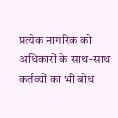प्रत्येक नागरिक को अधिकारों के साथ-साथ कर्तव्यों का भी बोध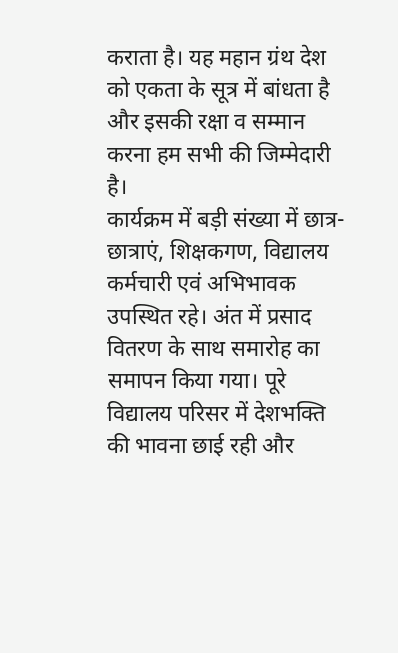कराता है। यह महान ग्रंथ देश को एकता के सूत्र में बांधता है और इसकी रक्षा व सम्मान करना हम सभी की जिम्मेदारी है।
कार्यक्रम में बड़ी संख्या में छात्र-छात्राएं, शिक्षकगण, विद्यालय कर्मचारी एवं अभिभावक उपस्थित रहे। अंत में प्रसाद वितरण के साथ समारोह का समापन किया गया। पूरे विद्यालय परिसर में देशभक्ति की भावना छाई रही और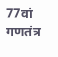77वां गणतंत्र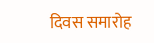दिवस समारोह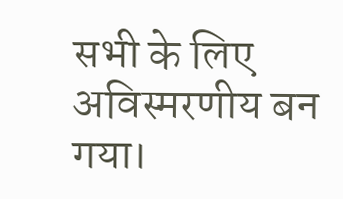सभी के लिए अविस्मरणीय बन गया।